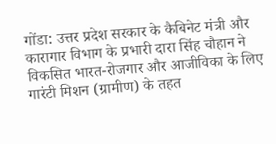गोंडा: उत्तर प्रदेश सरकार के कैबिनेट मंत्री और कारागार विभाग के प्रभारी दारा सिंह चौहान ने विकसित भारत-रोजगार और आजीविका के लिए गारंटी मिशन (ग्रामीण) के तहत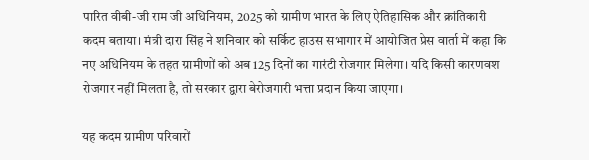पारित वीबी-जी राम जी अधिनियम, 2025 को ग्रामीण भारत के लिए ऐतिहासिक और क्रांतिकारी कदम बताया। मंत्री दारा सिंह ने शनिवार को सर्किट हाउस सभागार में आयोजित प्रेस वार्ता में कहा कि नए अधिनियम के तहत ग्रामीणों को अब 125 दिनों का गारंटी रोजगार मिलेगा। यदि किसी कारणवश रोजगार नहीं मिलता है, तो सरकार द्वारा बेरोजगारी भत्ता प्रदान किया जाएगा।

यह कदम ग्रामीण परिवारों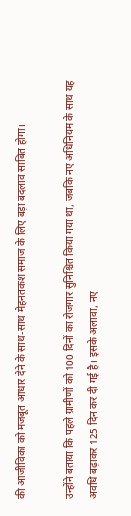की आजीविका को मजबूत आधार देने के साथ-साथ मेहनतकश समाज के लिए बड़ा बदलाव साबित होगा।

उन्होंने बताया कि पहले ग्रामीणों को 100 दिनों का रोजगार सुनिश्चित किया गया था, जबकि नए अधिनियम के साथ यह अवधि बढ़ाकर 125 दिन कर दी गई है। इसके अलावा, नए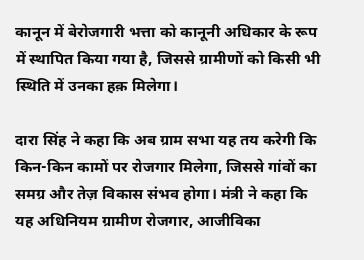कानून में बेरोजगारी भत्ता को कानूनी अधिकार के रूप में स्थापित किया गया है, जिससे ग्रामीणों को किसी भी स्थिति में उनका हक़ मिलेगा।

दारा सिंह ने कहा कि अब ग्राम सभा यह तय करेगी कि किन-किन कामों पर रोजगार मिलेगा, जिससे गांवों का समग्र और तेज़ विकास संभव होगा। मंत्री ने कहा कि यह अधिनियम ग्रामीण रोजगार, आजीविका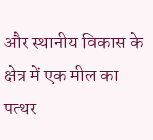और स्थानीय विकास के क्षेत्र में एक मील का पत्थर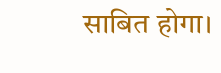साबित होगा।